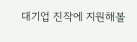대기업 진작에 지원해볼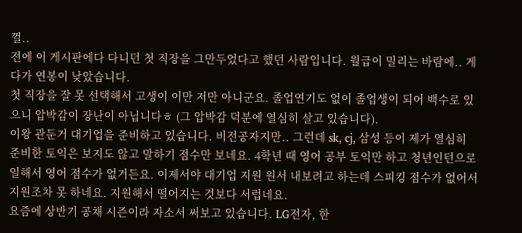껄..
전에 이 게시판에다 다니던 첫 직장을 그만두었다고 했던 사람입니다. 월급이 밀리는 바람에.. 게다가 연봉이 낮았습니다.
첫 직장을 잘 못 선택해서 고생이 이만 저만 아니군요. 졸업연기도 없이 졸업생이 되어 백수로 있으니 압박감이 장난이 아닙니다ㅎ (그 압박감 덕분에 열심히 살고 있습니다).
이왕 관둔거 대기업을 준비하고 있습니다. 비전공자지만.. 그런데 sk, cj, 삼성 등이 제가 열심히 준비한 토익은 보지도 않고 말하기 점수만 보네요. 4학년 때 영어 공부 토익만 하고 청년인턴으로 일해서 영어 점수가 없거든요. 이제서야 대기업 지원 원서 내보려고 하는데 스피킹 점수가 없어서 지원조차 못 하네요. 지원해서 떨어지는 것보다 서럽네요.
요즘에 상반기 공채 시즌이라 자소서 써보고 있습니다. LG전자, 한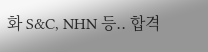화 S&C, NHN 등.. 합격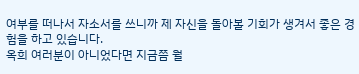여부를 떠나서 자소서를 쓰니까 제 자신을 돌아볼 기회가 생겨서 좋은 경험을 하고 있습니다.
옥희 여러분이 아니었다면 지금쯤 월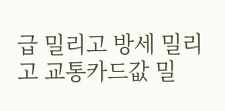급 밀리고 방세 밀리고 교통카드값 밀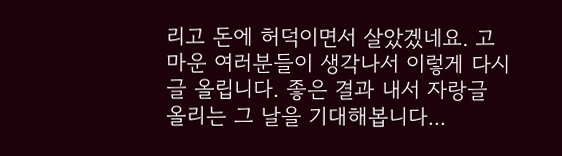리고 돈에 허덕이면서 살았겠네요. 고마운 여러분들이 생각나서 이렇게 다시 글 올립니다. 좋은 결과 내서 자랑글 올리는 그 날을 기대해봅니다...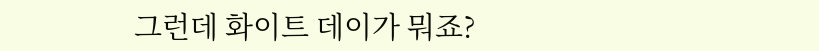그런데 화이트 데이가 뭐죠?